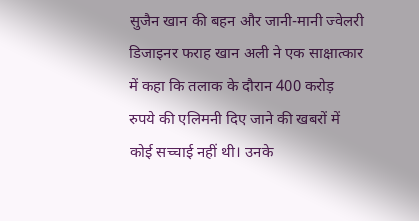सुजैन खान की बहन और जानी-मानी ज्वेलरी डिजाइनर फराह खान अली ने एक साक्षात्कार में कहा कि तलाक के दौरान 400 करोड़ रुपये की एलिमनी दिए जाने की खबरों में कोई सच्चाई नहीं थी। उनके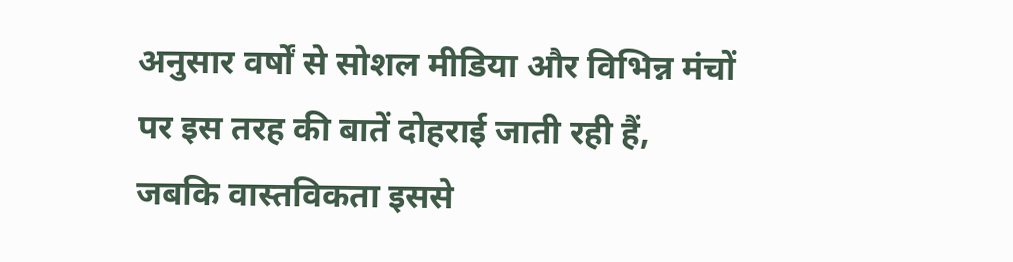अनुसार वर्षों से सोशल मीडिया और विभिन्न मंचों पर इस तरह की बातें दोहराई जाती रही हैं, जबकि वास्तविकता इससे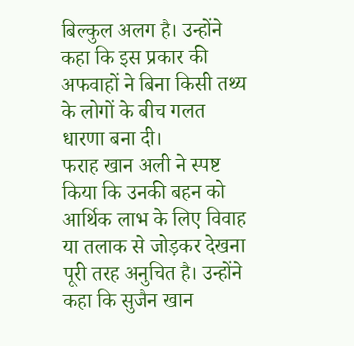बिल्कुल अलग है। उन्होंने कहा कि इस प्रकार की अफवाहों ने बिना किसी तथ्य के लोगों के बीच गलत धारणा बना दी।
फराह खान अली ने स्पष्ट किया कि उनकी बहन को आर्थिक लाभ के लिए विवाह या तलाक से जोड़कर देखना पूरी तरह अनुचित है। उन्होंने कहा कि सुजैन खान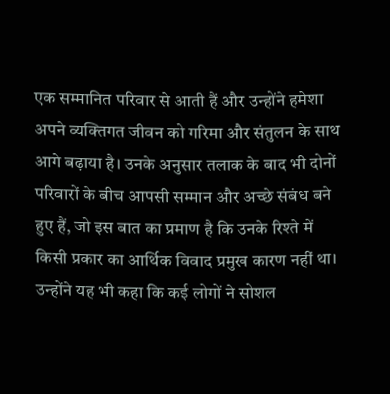एक सम्मानित परिवार से आती हैं और उन्होंने हमेशा अपने व्यक्तिगत जीवन को गरिमा और संतुलन के साथ आगे बढ़ाया है। उनके अनुसार तलाक के बाद भी दोनों परिवारों के बीच आपसी सम्मान और अच्छे संबंध बने हुए हैं, जो इस बात का प्रमाण है कि उनके रिश्ते में किसी प्रकार का आर्थिक विवाद प्रमुख कारण नहीं था।
उन्होंने यह भी कहा कि कई लोगों ने सोशल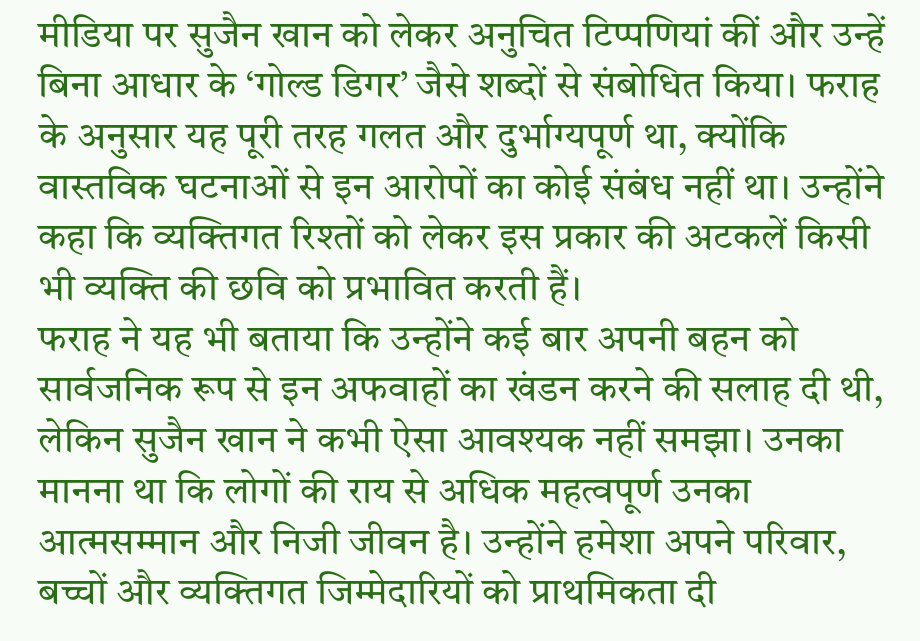मीडिया पर सुजैन खान को लेकर अनुचित टिप्पणियां कीं और उन्हें बिना आधार के ‘गोल्ड डिगर’ जैसे शब्दों से संबोधित किया। फराह के अनुसार यह पूरी तरह गलत और दुर्भाग्यपूर्ण था, क्योंकि वास्तविक घटनाओं से इन आरोपों का कोई संबंध नहीं था। उन्होंने कहा कि व्यक्तिगत रिश्तों को लेकर इस प्रकार की अटकलें किसी भी व्यक्ति की छवि को प्रभावित करती हैं।
फराह ने यह भी बताया कि उन्होंने कई बार अपनी बहन को सार्वजनिक रूप से इन अफवाहों का खंडन करने की सलाह दी थी, लेकिन सुजैन खान ने कभी ऐसा आवश्यक नहीं समझा। उनका मानना था कि लोगों की राय से अधिक महत्वपूर्ण उनका आत्मसम्मान और निजी जीवन है। उन्होंने हमेशा अपने परिवार, बच्चों और व्यक्तिगत जिम्मेदारियों को प्राथमिकता दी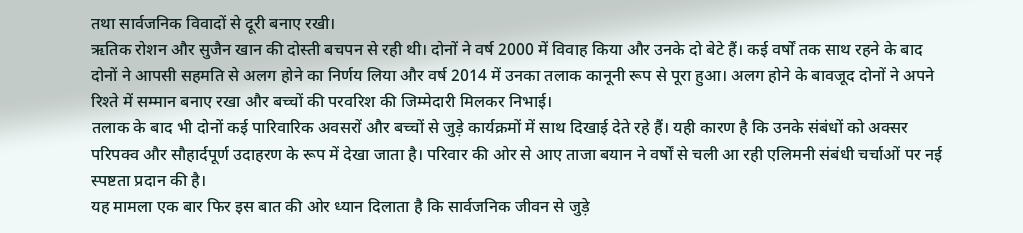तथा सार्वजनिक विवादों से दूरी बनाए रखी।
ऋतिक रोशन और सुजैन खान की दोस्ती बचपन से रही थी। दोनों ने वर्ष 2000 में विवाह किया और उनके दो बेटे हैं। कई वर्षों तक साथ रहने के बाद दोनों ने आपसी सहमति से अलग होने का निर्णय लिया और वर्ष 2014 में उनका तलाक कानूनी रूप से पूरा हुआ। अलग होने के बावजूद दोनों ने अपने रिश्ते में सम्मान बनाए रखा और बच्चों की परवरिश की जिम्मेदारी मिलकर निभाई।
तलाक के बाद भी दोनों कई पारिवारिक अवसरों और बच्चों से जुड़े कार्यक्रमों में साथ दिखाई देते रहे हैं। यही कारण है कि उनके संबंधों को अक्सर परिपक्व और सौहार्दपूर्ण उदाहरण के रूप में देखा जाता है। परिवार की ओर से आए ताजा बयान ने वर्षों से चली आ रही एलिमनी संबंधी चर्चाओं पर नई स्पष्टता प्रदान की है।
यह मामला एक बार फिर इस बात की ओर ध्यान दिलाता है कि सार्वजनिक जीवन से जुड़े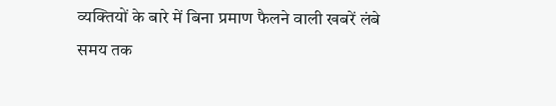व्यक्तियों के बारे में बिना प्रमाण फैलने वाली खबरें लंबे समय तक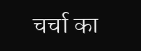चर्चा का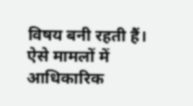विषय बनी रहती हैं। ऐसे मामलों में आधिकारिक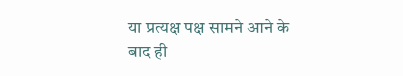या प्रत्यक्ष पक्ष सामने आने के बाद ही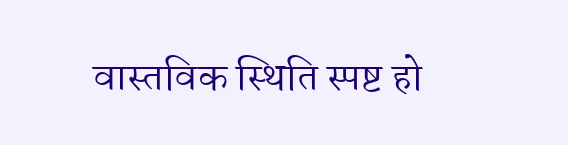वास्तविक स्थिति स्पष्ट हो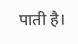पाती है।